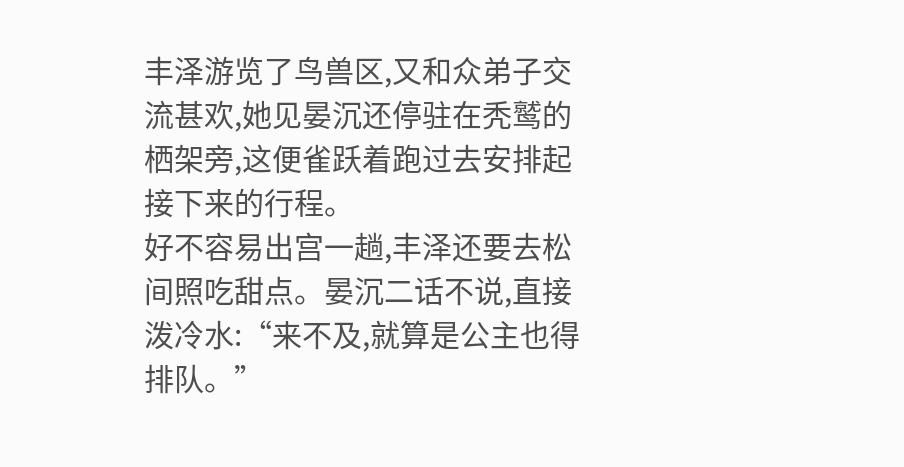丰泽游览了鸟兽区,又和众弟子交流甚欢,她见晏沉还停驻在秃鹫的栖架旁,这便雀跃着跑过去安排起接下来的行程。
好不容易出宫一趟,丰泽还要去松间照吃甜点。晏沉二话不说,直接泼冷水:“来不及,就算是公主也得排队。”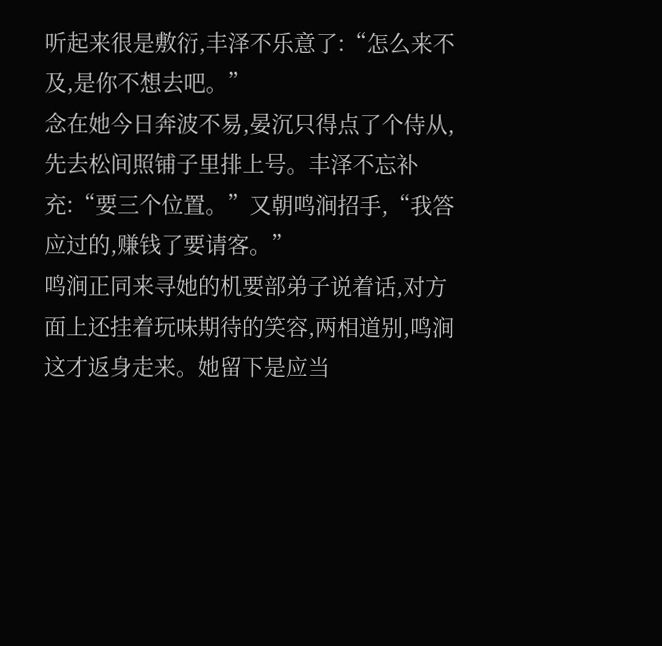听起来很是敷衍,丰泽不乐意了:“怎么来不及,是你不想去吧。”
念在她今日奔波不易,晏沉只得点了个侍从,先去松间照铺子里排上号。丰泽不忘补充:“要三个位置。”又朝鸣涧招手,“我答应过的,赚钱了要请客。”
鸣涧正同来寻她的机要部弟子说着话,对方面上还挂着玩味期待的笑容,两相道别,鸣涧这才返身走来。她留下是应当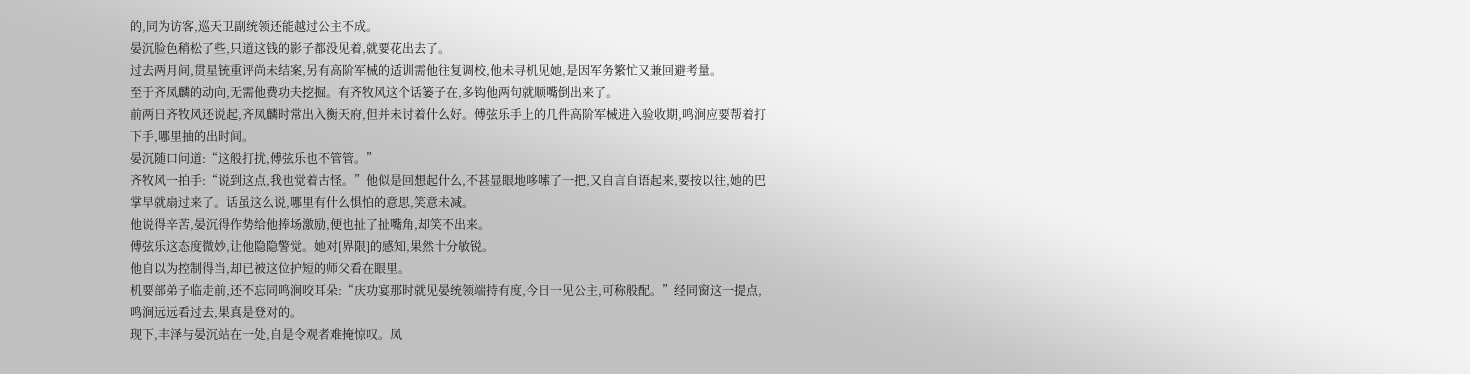的,同为访客,巡天卫副统领还能越过公主不成。
晏沉脸色稍松了些,只道这钱的影子都没见着,就要花出去了。
过去两月间,贯星铳重评尚未结案,另有高阶军械的适训需他往复调校,他未寻机见她,是因军务繁忙又兼回避考量。
至于齐凤麟的动向,无需他费功夫挖掘。有齐牧风这个话篓子在,多钩他两句就顺嘴倒出来了。
前两日齐牧风还说起,齐凤麟时常出入衡天府,但并未讨着什么好。傅弦乐手上的几件高阶军械进入验收期,鸣涧应要帮着打下手,哪里抽的出时间。
晏沉随口问道:“这般打扰,傅弦乐也不管管。”
齐牧风一拍手:“说到这点,我也觉着古怪。”他似是回想起什么,不甚显眼地哆嗦了一把,又自言自语起来,要按以往,她的巴掌早就扇过来了。话虽这么说,哪里有什么惧怕的意思,笑意未减。
他说得辛苦,晏沉得作势给他捧场激励,便也扯了扯嘴角,却笑不出来。
傅弦乐这态度微妙,让他隐隐警觉。她对[界限]的感知,果然十分敏锐。
他自以为控制得当,却已被这位护短的师父看在眼里。
机要部弟子临走前,还不忘同鸣涧咬耳朵:“庆功宴那时就见晏统领端持有度,今日一见公主,可称般配。”经同窗这一提点,鸣涧远远看过去,果真是登对的。
现下,丰泽与晏沉站在一处,自是令观者难掩惊叹。凤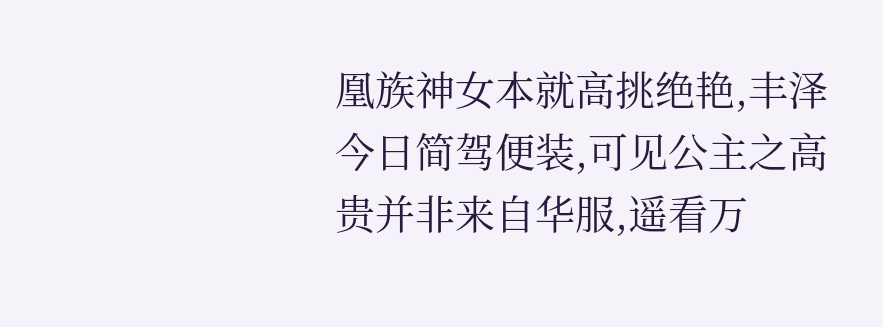凰族神女本就高挑绝艳,丰泽今日简驾便装,可见公主之高贵并非来自华服,遥看万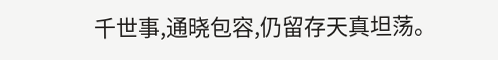千世事,通晓包容,仍留存天真坦荡。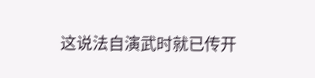这说法自演武时就已传开